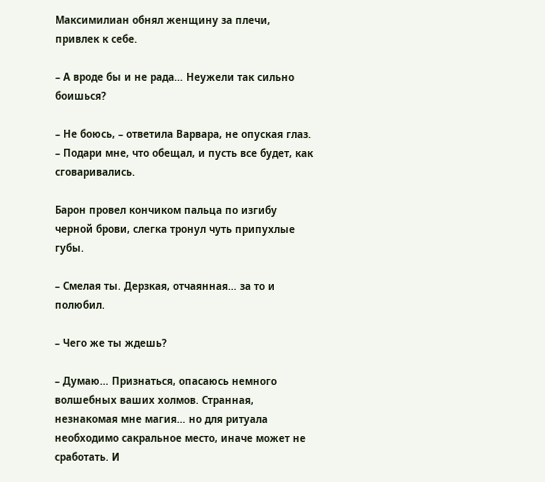Максимилиан обнял женщину за плечи, привлек к себе.

– А вроде бы и не рада… Неужели так сильно боишься?

– Не боюсь, – ответила Варвара, не опуская глаз. – Подари мне, что обещал, и пусть все будет, как сговаривались.

Барон провел кончиком пальца по изгибу черной брови, слегка тронул чуть припухлые губы.

– Смелая ты. Дерзкая, отчаянная… за то и полюбил.

– Чего же ты ждешь?

– Думаю… Признаться, опасаюсь немного волшебных ваших холмов. Странная, незнакомая мне магия… но для ритуала необходимо сакральное место, иначе может не сработать. И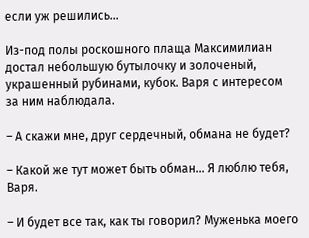если уж решились…

Из-под полы роскошного плаща Максимилиан достал небольшую бутылочку и золоченый, украшенный рубинами, кубок. Варя с интересом за ним наблюдала.

– А скажи мне, друг сердечный, обмана не будет?

– Какой же тут может быть обман… Я люблю тебя, Варя.

– И будет все так, как ты говорил? Муженька моего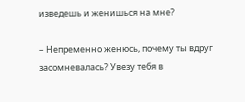изведешь и женишься на мне?

– Непременно женюсь, почему ты вдруг засомневалась? Увезу тебя в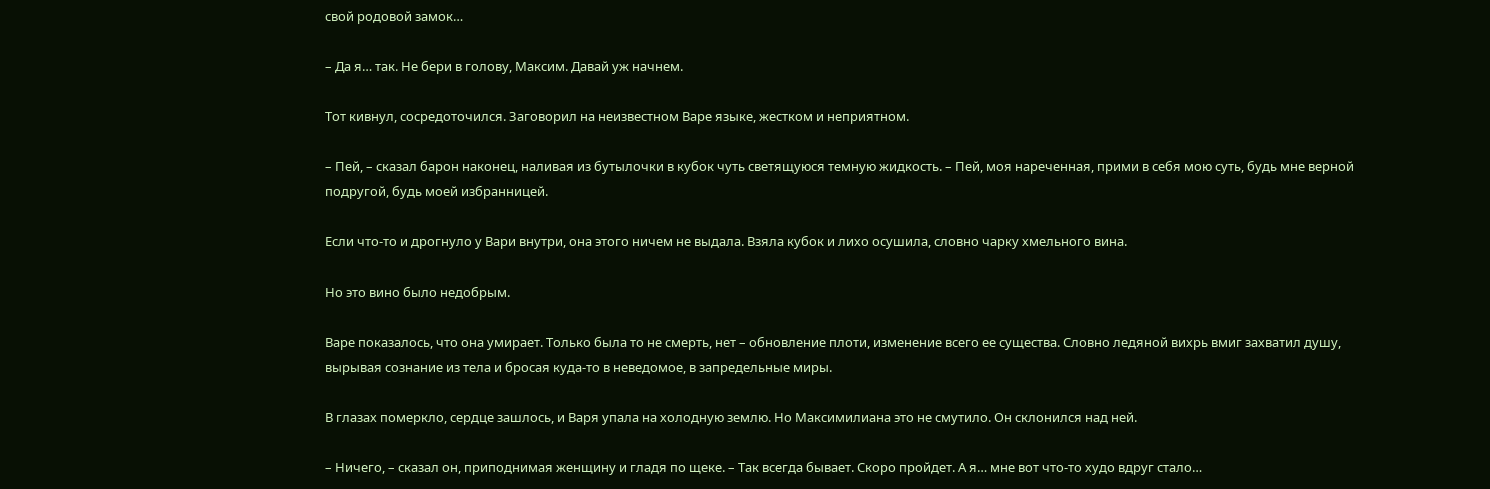свой родовой замок…

– Да я… так. Не бери в голову, Максим. Давай уж начнем.

Тот кивнул, сосредоточился. Заговорил на неизвестном Варе языке, жестком и неприятном.

– Пей, – сказал барон наконец, наливая из бутылочки в кубок чуть светящуюся темную жидкость. – Пей, моя нареченная, прими в себя мою суть, будь мне верной подругой, будь моей избранницей.

Если что-то и дрогнуло у Вари внутри, она этого ничем не выдала. Взяла кубок и лихо осушила, словно чарку хмельного вина.

Но это вино было недобрым.

Варе показалось, что она умирает. Только была то не смерть, нет – обновление плоти, изменение всего ее существа. Словно ледяной вихрь вмиг захватил душу, вырывая сознание из тела и бросая куда-то в неведомое, в запредельные миры.

В глазах померкло, сердце зашлось, и Варя упала на холодную землю. Но Максимилиана это не смутило. Он склонился над ней.

– Ничего, – сказал он, приподнимая женщину и гладя по щеке. – Так всегда бывает. Скоро пройдет. А я… мне вот что-то худо вдруг стало…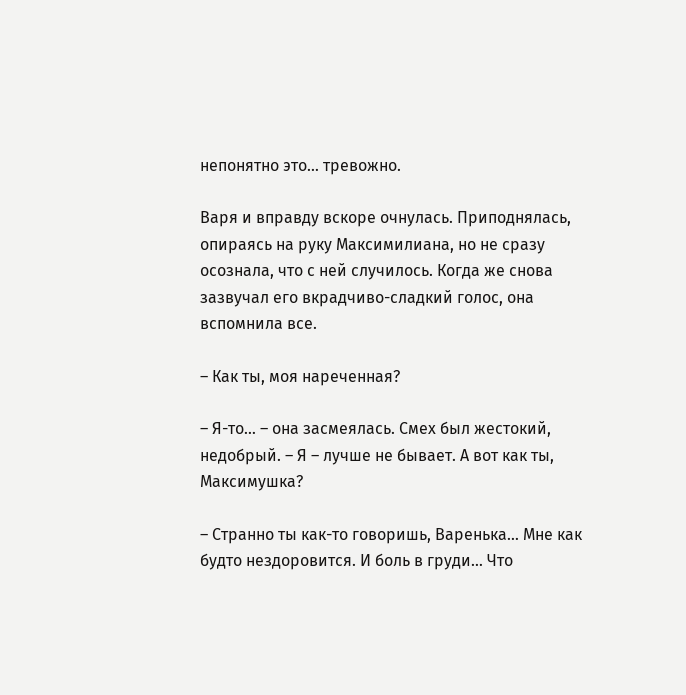непонятно это… тревожно.

Варя и вправду вскоре очнулась. Приподнялась, опираясь на руку Максимилиана, но не сразу осознала, что с ней случилось. Когда же снова зазвучал его вкрадчиво-сладкий голос, она вспомнила все.

– Как ты, моя нареченная?

– Я-то… – она засмеялась. Смех был жестокий, недобрый. – Я – лучше не бывает. А вот как ты, Максимушка?

– Странно ты как-то говоришь, Варенька… Мне как будто нездоровится. И боль в груди… Что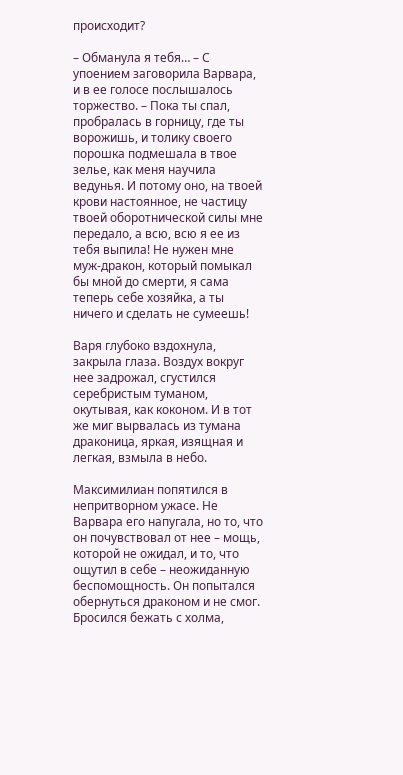происходит?

– Обманула я тебя… – С упоением заговорила Варвара, и в ее голосе послышалось торжество. – Пока ты спал, пробралась в горницу, где ты ворожишь, и толику своего порошка подмешала в твое зелье, как меня научила ведунья. И потому оно, на твоей крови настоянное, не частицу твоей оборотнической силы мне передало, а всю, всю я ее из тебя выпила! Не нужен мне муж-дракон, который помыкал бы мной до смерти, я сама теперь себе хозяйка, а ты ничего и сделать не сумеешь!

Варя глубоко вздохнула, закрыла глаза. Воздух вокруг нее задрожал, сгустился серебристым туманом, окутывая, как коконом. И в тот же миг вырвалась из тумана драконица, яркая, изящная и легкая, взмыла в небо.

Максимилиан попятился в непритворном ужасе. Не Варвара его напугала, но то, что он почувствовал от нее – мощь, которой не ожидал, и то, что ощутил в себе – неожиданную беспомощность. Он попытался обернуться драконом и не смог. Бросился бежать с холма,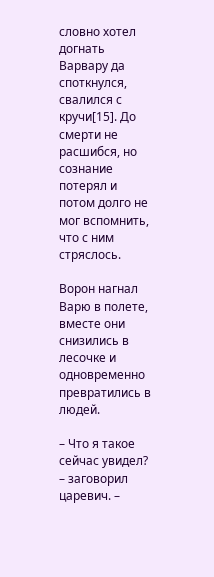словно хотел догнать Варвару да споткнулся, свалился с кручи[15]. До смерти не расшибся, но сознание потерял и потом долго не мог вспомнить, что с ним стряслось.

Ворон нагнал Варю в полете, вместе они снизились в лесочке и одновременно превратились в людей.

– Что я такое сейчас увидел? – заговорил царевич. –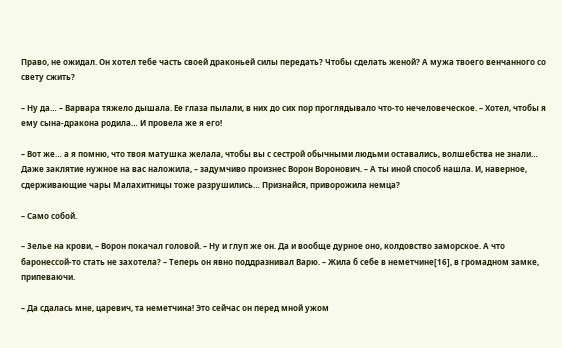Право, не ожидал. Он хотел тебе часть своей драконьей силы передать? Чтобы сделать женой? А мужа твоего венчанного со свету сжить?

– Ну да… – Варвара тяжело дышала. Ее глаза пылали, в них до сих пор проглядывало что-то нечеловеческое. – Хотел, чтобы я ему сына-дракона родила… И провела же я его!

– Вот же… а я помню, что твоя матушка желала, чтобы вы с сестрой обычными людьми оставались, волшебства не знали… Даже заклятие нужное на вас наложила, – задумчиво произнес Ворон Воронович. – А ты иной способ нашла. И, наверное, сдерживающие чары Малахитницы тоже разрушились… Признайся, приворожила немца?

– Само собой.

– Зелье на крови, – Ворон покачал головой. – Ну и глуп же он. Да и вообще дурное оно, колдовство заморское. А что баронессой-то стать не захотела? – Теперь он явно поддразнивал Варю. – Жила б себе в неметчине[16], в громадном замке, припеваючи.

– Да сдалась мне, царевич, та неметчина! Это сейчас он перед мной ужом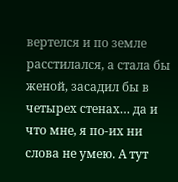вертелся и по земле расстилался, а стала бы женой, засадил бы в четырех стенах… да и что мне, я по-их ни слова не умею. А тут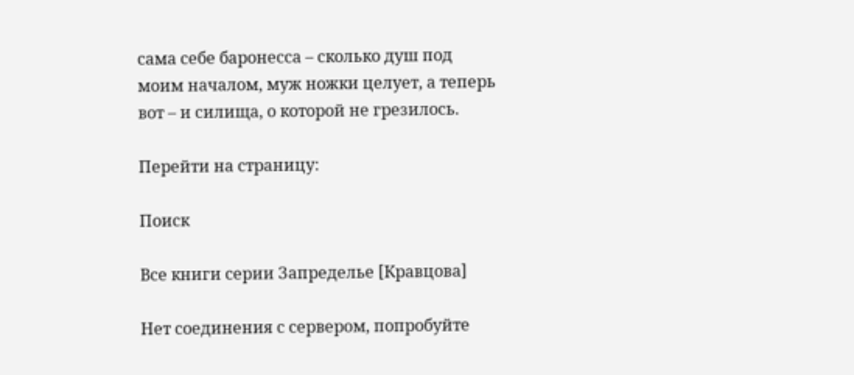сама себе баронесса – сколько душ под моим началом, муж ножки целует, а теперь вот – и силища, о которой не грезилось.

Перейти на страницу:

Поиск

Все книги серии Запределье [Кравцова]

Нет соединения с сервером, попробуйте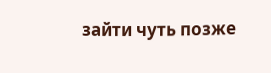зайти чуть позже